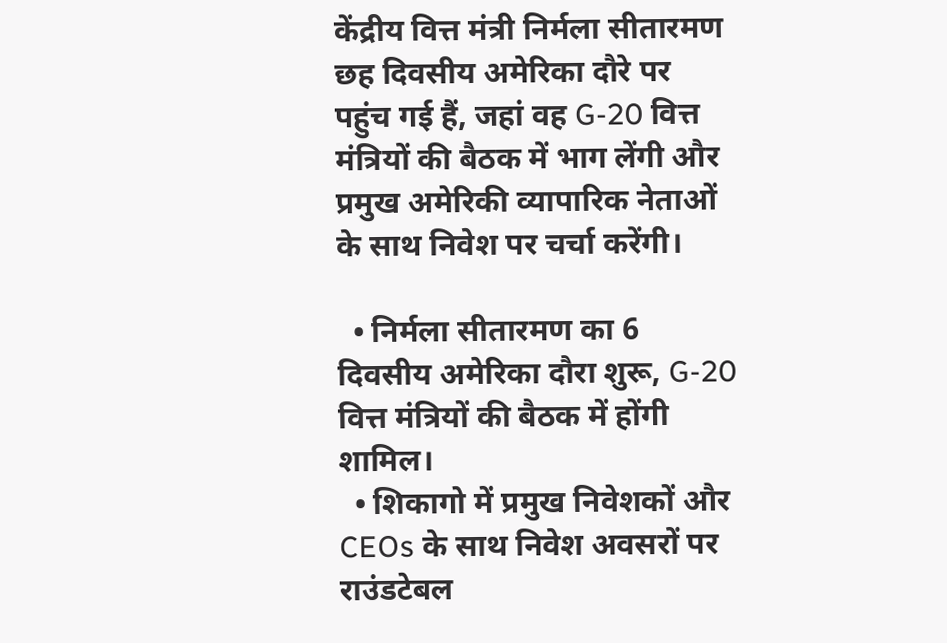केंद्रीय वित्त मंत्री निर्मला सीतारमण छह दिवसीय अमेरिका दौरे पर पहुंच गई हैं, जहां वह G-20 वित्त मंत्रियों की बैठक में भाग लेंगी और प्रमुख अमेरिकी व्यापारिक नेताओं के साथ निवेश पर चर्चा करेंगी।

  • निर्मला सीतारमण का 6 दिवसीय अमेरिका दौरा शुरू, G-20 वित्त मंत्रियों की बैठक में होंगी शामिल।
  • शिकागो में प्रमुख निवेशकों और CEOs के साथ निवेश अवसरों पर राउंडटेबल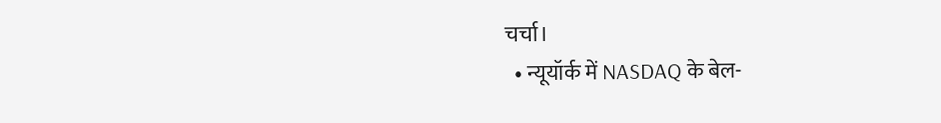चर्चा।
  • न्यूयॉर्क में NASDAQ के बेल-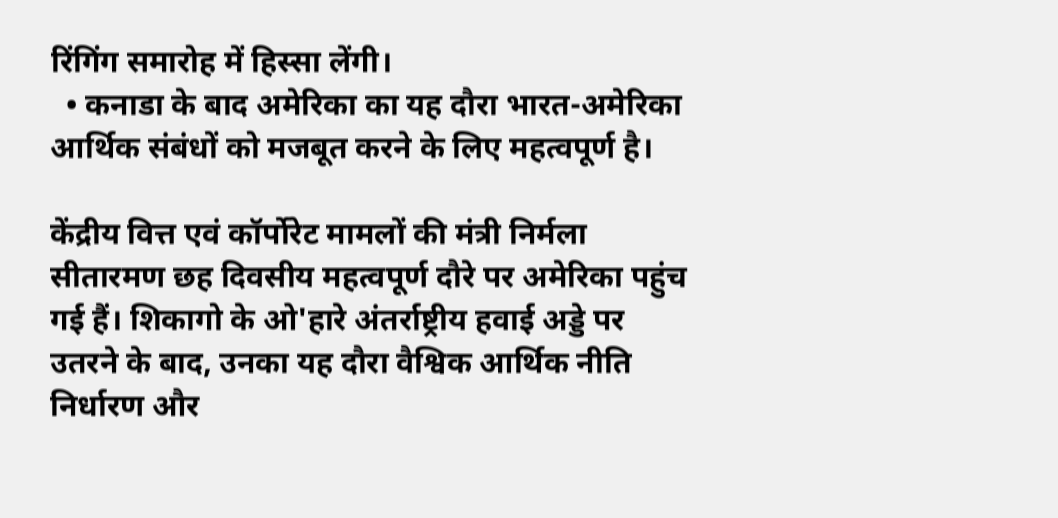रिंगिंग समारोह में हिस्सा लेंगी।
  • कनाडा के बाद अमेरिका का यह दौरा भारत-अमेरिका आर्थिक संबंधों को मजबूत करने के लिए महत्वपूर्ण है।

केंद्रीय वित्त एवं कॉर्पोरेट मामलों की मंत्री निर्मला सीतारमण छह दिवसीय महत्वपूर्ण दौरे पर अमेरिका पहुंच गई हैं। शिकागो के ओ'हारे अंतर्राष्ट्रीय हवाई अड्डे पर उतरने के बाद, उनका यह दौरा वैश्विक आर्थिक नीति निर्धारण और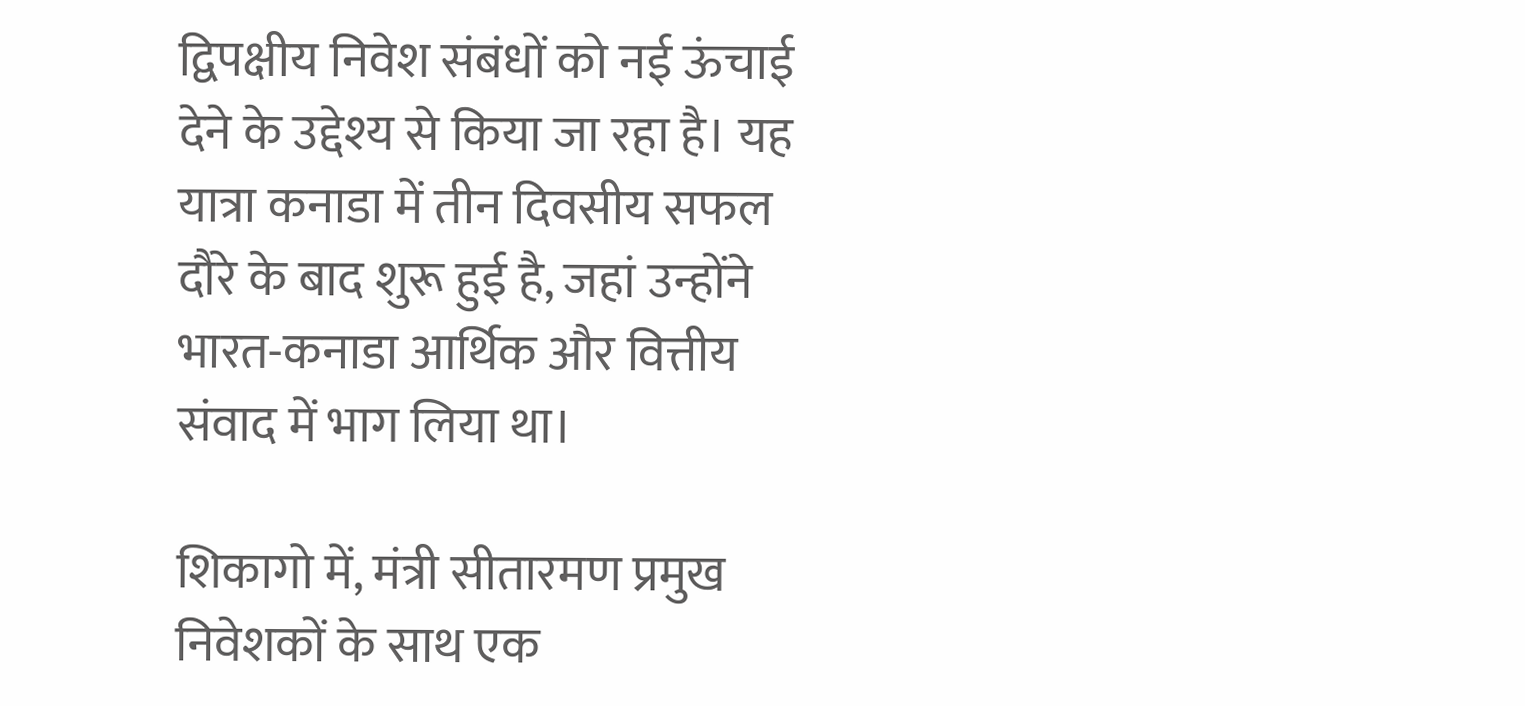द्विपक्षीय निवेश संबंधों को नई ऊंचाई देने के उद्देश्य से किया जा रहा है। यह यात्रा कनाडा में तीन दिवसीय सफल दौरे के बाद शुरू हुई है, जहां उन्होंने भारत-कनाडा आर्थिक और वित्तीय संवाद में भाग लिया था।

शिकागो में, मंत्री सीतारमण प्रमुख निवेशकों के साथ एक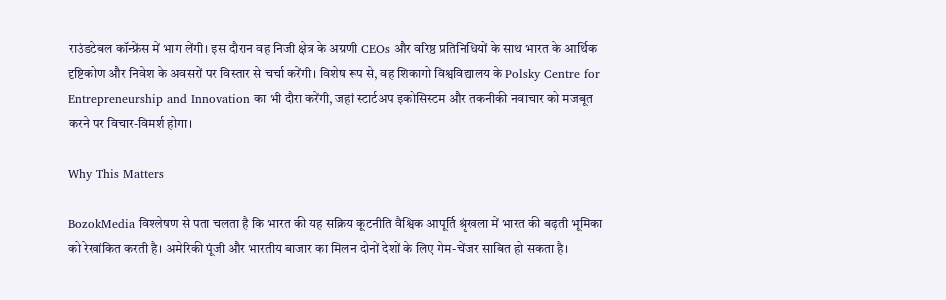राउंडटेबल कॉन्फ्रेंस में भाग लेंगी। इस दौरान वह निजी क्षेत्र के अग्रणी CEOs और वरिष्ठ प्रतिनिधियों के साथ भारत के आर्थिक दृष्टिकोण और निवेश के अवसरों पर विस्तार से चर्चा करेंगी। विशेष रूप से, वह शिकागो विश्वविद्यालय के Polsky Centre for Entrepreneurship and Innovation का भी दौरा करेंगी, जहां स्टार्टअप इकोसिस्टम और तकनीकी नवाचार को मजबूत करने पर विचार-विमर्श होगा।

Why This Matters

BozokMedia विश्लेषण से पता चलता है कि भारत की यह सक्रिय कूटनीति वैश्विक आपूर्ति श्रृंखला में भारत की बढ़ती भूमिका को रेखांकित करती है। अमेरिकी पूंजी और भारतीय बाजार का मिलन दोनों देशों के लिए गेम-चेंजर साबित हो सकता है।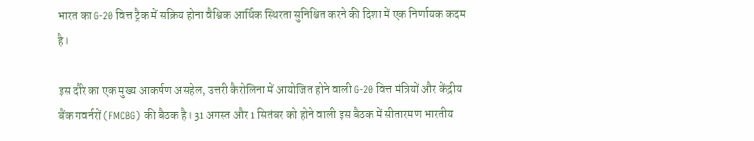भारत का G-20 वित्त ट्रैक में सक्रिय होना वैश्विक आर्थिक स्थिरता सुनिश्चित करने की दिशा में एक निर्णायक कदम है।

इस दौरे का एक मुख्य आकर्षण असहेल, उत्तरी कैरोलिना में आयोजित होने वाली G-20 वित्त मंत्रियों और केंद्रीय बैंक गवर्नरों (FMCBG) की बैठक है। 31 अगस्त और 1 सितंबर को होने वाली इस बैठक में सीतारमण भारतीय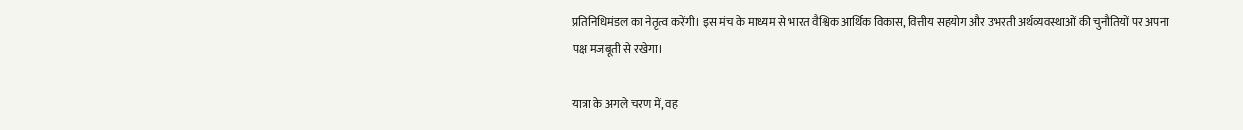प्रतिनिधिमंडल का नेतृत्व करेंगी। इस मंच के माध्यम से भारत वैश्विक आर्थिक विकास, वित्तीय सहयोग और उभरती अर्थव्यवस्थाओं की चुनौतियों पर अपना पक्ष मजबूती से रखेगा।

यात्रा के अगले चरण में, वह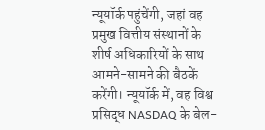न्यूयॉर्क पहुंचेंगी, जहां वह प्रमुख वित्तीय संस्थानों के शीर्ष अधिकारियों के साथ आमने-सामने की बैठकें करेंगी। न्यूयॉर्क में, वह विश्व प्रसिद्ध NASDAQ के बेल-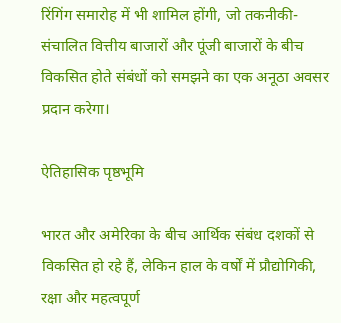रिंगिंग समारोह में भी शामिल होंगी, जो तकनीकी-संचालित वित्तीय बाजारों और पूंजी बाजारों के बीच विकसित होते संबंधों को समझने का एक अनूठा अवसर प्रदान करेगा।

ऐतिहासिक पृष्ठभूमि

भारत और अमेरिका के बीच आर्थिक संबंध दशकों से विकसित हो रहे हैं, लेकिन हाल के वर्षों में प्रौद्योगिकी, रक्षा और महत्वपूर्ण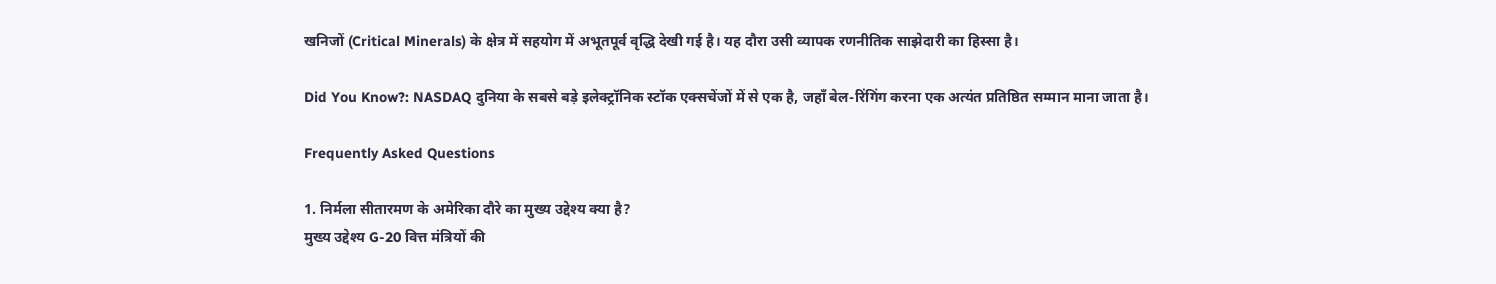खनिजों (Critical Minerals) के क्षेत्र में सहयोग में अभूतपूर्व वृद्धि देखी गई है। यह दौरा उसी व्यापक रणनीतिक साझेदारी का हिस्सा है।

Did You Know?: NASDAQ दुनिया के सबसे बड़े इलेक्ट्रॉनिक स्टॉक एक्सचेंजों में से एक है, जहाँ बेल-रिंगिंग करना एक अत्यंत प्रतिष्ठित सम्मान माना जाता है।

Frequently Asked Questions

1. निर्मला सीतारमण के अमेरिका दौरे का मुख्य उद्देश्य क्या है?
मुख्य उद्देश्य G-20 वित्त मंत्रियों की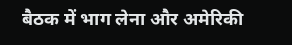बैठक में भाग लेना और अमेरिकी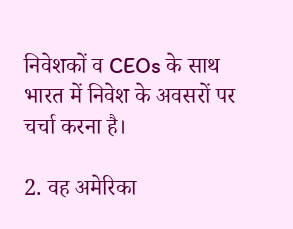निवेशकों व CEOs के साथ भारत में निवेश के अवसरों पर चर्चा करना है।

2. वह अमेरिका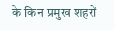के किन प्रमुख शहरों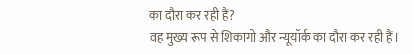का दौरा कर रही हैं?
वह मुख्य रूप से शिकागो और न्यूयॉर्क का दौरा कर रही हैं।